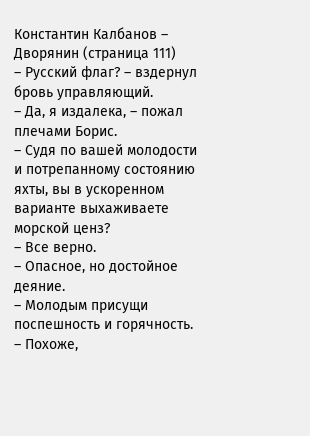Константин Калбанов – Дворянин (страница 111)
– Русский флаг? – вздернул бровь управляющий.
– Да, я издалека, – пожал плечами Борис.
– Судя по вашей молодости и потрепанному состоянию яхты, вы в ускоренном варианте выхаживаете морской ценз?
– Все верно.
– Опасное, но достойное деяние.
– Молодым присущи поспешность и горячность.
– Похоже,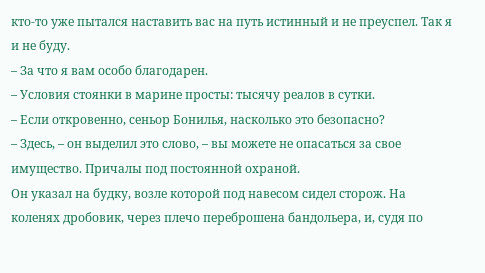кто-то уже пытался наставить вас на путь истинный и не преуспел. Так я и не буду.
– За что я вам особо благодарен.
– Условия стоянки в марине просты: тысячу реалов в сутки.
– Если откровенно, сеньор Бонилья, насколько это безопасно?
– Здесь, – он выделил это слово, – вы можете не опасаться за свое имущество. Причалы под постоянной охраной.
Он указал на будку, возле которой под навесом сидел сторож. На коленях дробовик, через плечо переброшена бандольера, и, судя по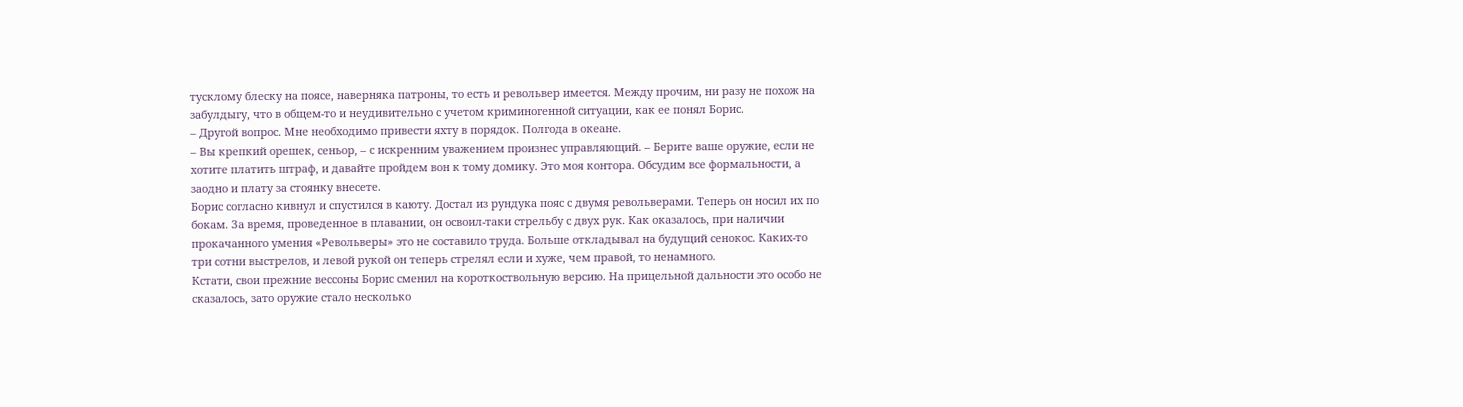тусклому блеску на поясе, наверняка патроны, то есть и револьвер имеется. Между прочим, ни разу не похож на забулдыгу, что в общем-то и неудивительно с учетом криминогенной ситуации, как ее понял Борис.
– Другой вопрос. Мне необходимо привести яхту в порядок. Полгода в океане.
– Вы крепкий орешек, сеньор, – с искренним уважением произнес управляющий. – Берите ваше оружие, если не хотите платить штраф, и давайте пройдем вон к тому домику. Это моя контора. Обсудим все формальности, а заодно и плату за стоянку внесете.
Борис согласно кивнул и спустился в каюту. Достал из рундука пояс с двумя револьверами. Теперь он носил их по бокам. За время, проведенное в плавании, он освоил-таки стрельбу с двух рук. Как оказалось, при наличии прокачанного умения «Револьверы» это не составило труда. Больше откладывал на будущий сенокос. Каких-то три сотни выстрелов, и левой рукой он теперь стрелял если и хуже, чем правой, то ненамного.
Кстати, свои прежние вессоны Борис сменил на короткоствольную версию. На прицельной дальности это особо не сказалось, зато оружие стало несколько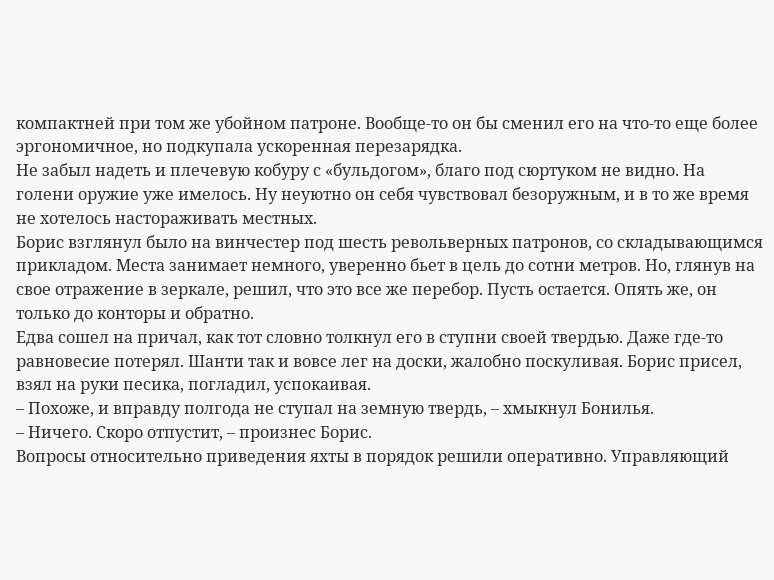компактней при том же убойном патроне. Вообще-то он бы сменил его на что-то еще более эргономичное, но подкупала ускоренная перезарядка.
Не забыл надеть и плечевую кобуру с «бульдогом», благо под сюртуком не видно. На голени оружие уже имелось. Ну неуютно он себя чувствовал безоружным, и в то же время не хотелось настораживать местных.
Борис взглянул было на винчестер под шесть револьверных патронов, со складывающимся прикладом. Места занимает немного, уверенно бьет в цель до сотни метров. Но, глянув на свое отражение в зеркале, решил, что это все же перебор. Пусть остается. Опять же, он только до конторы и обратно.
Едва сошел на причал, как тот словно толкнул его в ступни своей твердью. Даже где-то равновесие потерял. Шанти так и вовсе лег на доски, жалобно поскуливая. Борис присел, взял на руки песика, погладил, успокаивая.
– Похоже, и вправду полгода не ступал на земную твердь, – хмыкнул Бонилья.
– Ничего. Скоро отпустит, – произнес Борис.
Вопросы относительно приведения яхты в порядок решили оперативно. Управляющий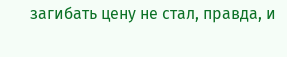загибать цену не стал, правда, и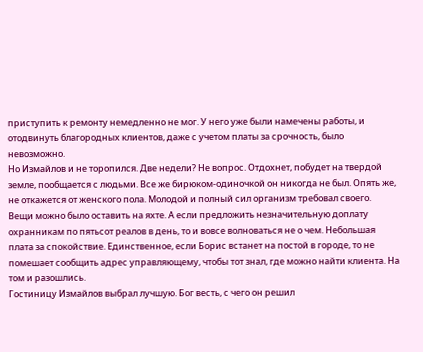приступить к ремонту немедленно не мог. У него уже были намечены работы, и отодвинуть благородных клиентов, даже с учетом платы за срочность, было невозможно.
Но Измайлов и не торопился. Две недели? Не вопрос. Отдохнет, побудет на твердой земле, пообщается с людьми. Все же бирюком-одиночкой он никогда не был. Опять же, не откажется от женского пола. Молодой и полный сил организм требовал своего.
Вещи можно было оставить на яхте. А если предложить незначительную доплату охранникам по пятьсот реалов в день, то и вовсе волноваться не о чем. Небольшая плата за спокойствие. Единственное, если Борис встанет на постой в городе, то не помешает сообщить адрес управляющему, чтобы тот знал, где можно найти клиента. На том и разошлись.
Гостиницу Измайлов выбрал лучшую. Бог весть, с чего он решил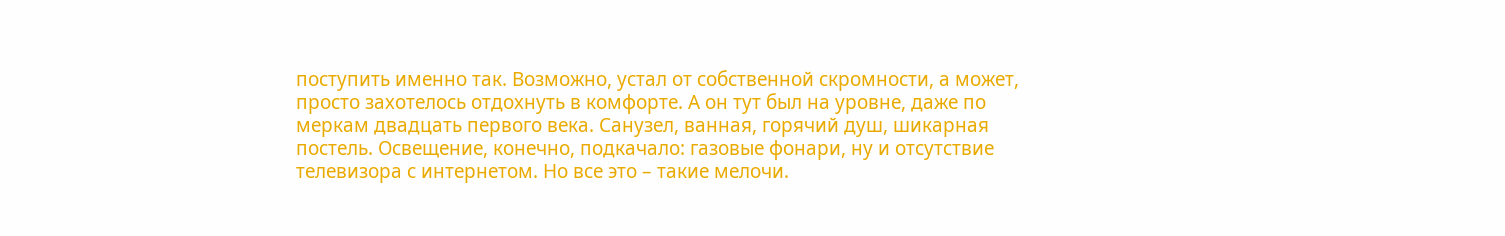поступить именно так. Возможно, устал от собственной скромности, а может, просто захотелось отдохнуть в комфорте. А он тут был на уровне, даже по меркам двадцать первого века. Санузел, ванная, горячий душ, шикарная постель. Освещение, конечно, подкачало: газовые фонари, ну и отсутствие телевизора с интернетом. Но все это – такие мелочи.